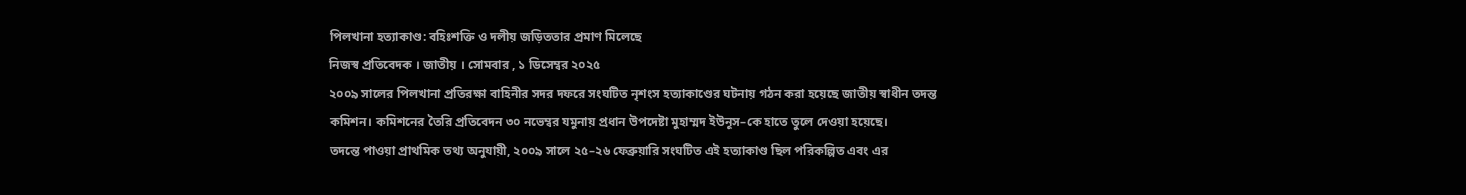পিলখানা হত্যাকাণ্ড: বহিঃশক্তি ও দলীয় জড়িততার প্রমাণ মিলেছে
নিজস্ব প্রতিবেদক । জাতীয় । সোমবার , ১ ডিসেম্বর ২০২৫
২০০৯ সালের পিলখানা প্রতিরক্ষা বাহিনীর সদর দফরে সংঘটিত নৃশংস হত্যাকাণ্ডের ঘটনায় গঠন করা হয়েছে জাতীয় স্বাধীন তদন্ত কমিশন। কমিশনের তৈরি প্রতিবেদন ৩০ নভেম্বর যমুনায় প্রধান উপদেষ্টা মুহাম্মদ ইউনূস–কে হাতে তুলে দেওয়া হয়েছে।
তদন্তে পাওয়া প্রাথমিক তথ্য অনুযায়ী, ২০০৯ সালে ২৫–২৬ ফেব্রুয়ারি সংঘটিত এই হত্যাকাণ্ড ছিল পরিকল্পিত এবং এর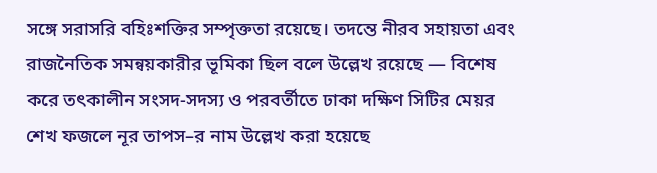সঙ্গে সরাসরি বহিঃশক্তির সম্পৃক্ততা রয়েছে। তদন্তে নীরব সহায়তা এবং রাজনৈতিক সমন্বয়কারীর ভূমিকা ছিল বলে উল্লেখ রয়েছে — বিশেষ করে তৎকালীন সংসদ-সদস্য ও পরবর্তীতে ঢাকা দক্ষিণ সিটির মেয়র শেখ ফজলে নূর তাপস–র নাম উল্লেখ করা হয়েছে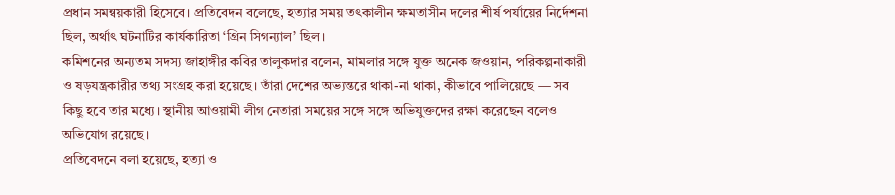প্রধান সমন্বয়কারী হিসেবে। প্রতিবেদন বলেছে, হত্যার সময় তৎকালীন ক্ষমতাসীন দলের শীর্ষ পর্যায়ের নির্দেশনা ছিল, অর্থাৎ ঘটনাটির কার্যকারিতা ‘গ্রিন সিগন্যাল’ ছিল।
কমিশনের অন্যতম সদস্য জাহাঙ্গীর কবির তালুকদার বলেন, মামলার সঙ্গে যুক্ত অনেক জওয়ান, পরিকল্পনাকারী ও ষড়যন্ত্রকারীর তথ্য সংগ্রহ করা হয়েছে। তাঁরা দেশের অভ্যন্তরে থাকা-না থাকা, কীভাবে পালিয়েছে — সব কিছু হবে তার মধ্যে। স্থানীয় আওয়ামী লীগ নেতারা সময়ের সঙ্গে সঙ্গে অভিযুক্তদের রক্ষা করেছেন বলেও অভিযোগ রয়েছে।
প্রতিবেদনে বলা হয়েছে, হত্যা ও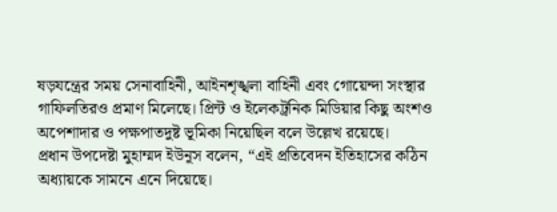ষড়যন্ত্রের সময় সেনাবাহিনী, আইনশৃঙ্খলা বাহিনী এবং গোয়েন্দা সংস্থার গাফিলতিরও প্রমাণ মিলেছে। প্রিন্ট ও ইলেকট্রনিক মিডিয়ার কিছু অংশও অপেশাদার ও পক্ষপাতদুষ্ট ভূমিকা নিয়েছিল বলে উল্লেখ রয়েছে।
প্রধান উপদেষ্টা মুহাম্মদ ইউনূস বলেন, “এই প্রতিবেদন ইতিহাসের কঠিন অধ্যায়কে সামনে এনে দিয়েছে।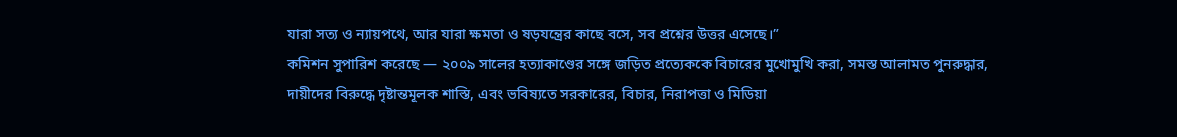যারা সত্য ও ন্যায়পথে, আর যারা ক্ষমতা ও ষড়যন্ত্রের কাছে বসে, সব প্রশ্নের উত্তর এসেছে।”
কমিশন সুপারিশ করেছে — ২০০৯ সালের হত্যাকাণ্ডের সঙ্গে জড়িত প্রত্যেককে বিচারের মুখোমুখি করা, সমস্ত আলামত পুনরুদ্ধার, দায়ীদের বিরুদ্ধে দৃষ্টান্তমূলক শাস্তি, এবং ভবিষ্যতে সরকারের, বিচার, নিরাপত্তা ও মিডিয়া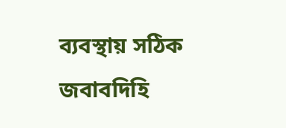ব্যবস্থায় সঠিক জবাবদিহি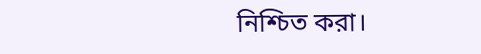নিশ্চিত করা।